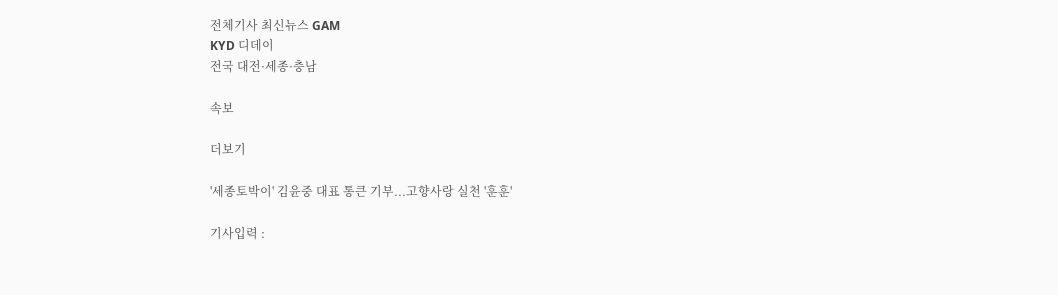전체기사 최신뉴스 GAM
KYD 디데이
전국 대전·세종·충남

속보

더보기

'세종토박이' 김윤중 대표 통큰 기부...고향사랑 실천 '훈훈'

기사입력 :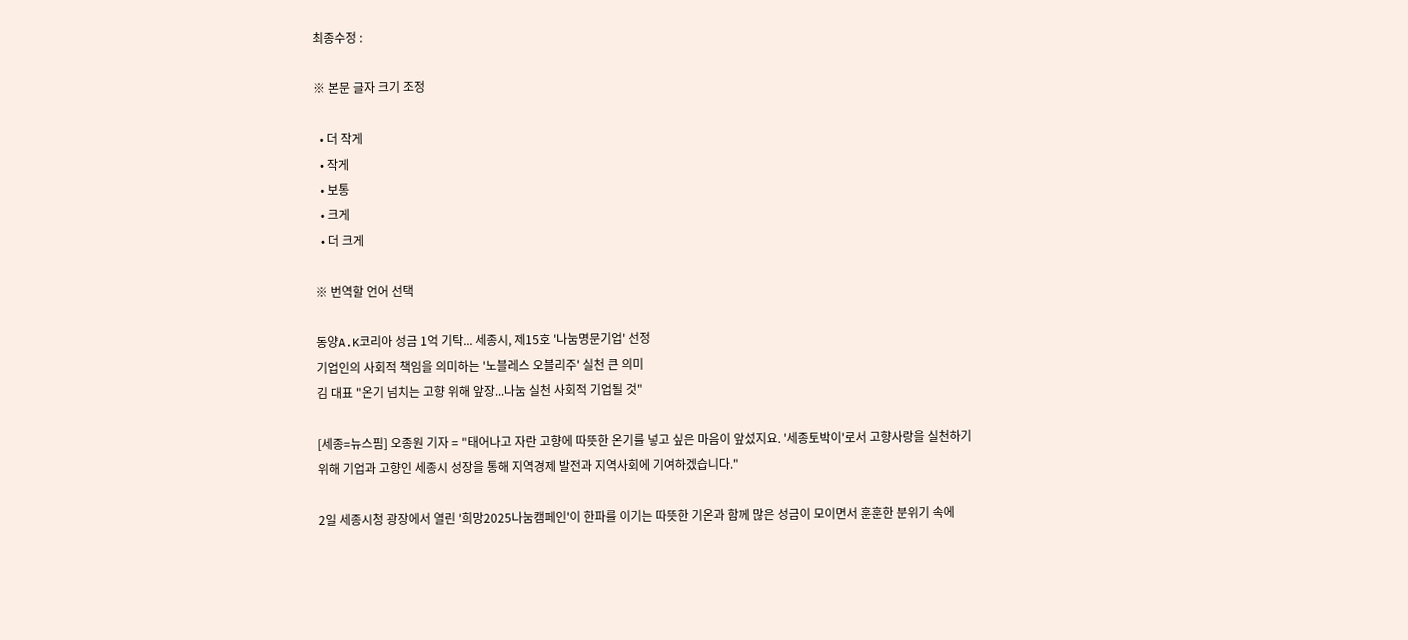최종수정 :

※ 본문 글자 크기 조정

  • 더 작게
  • 작게
  • 보통
  • 크게
  • 더 크게

※ 번역할 언어 선택

동양A.K코리아 성금 1억 기탁... 세종시, 제15호 '나눔명문기업' 선정
기업인의 사회적 책임을 의미하는 '노블레스 오블리주' 실천 큰 의미
김 대표 "온기 넘치는 고향 위해 앞장...나눔 실천 사회적 기업될 것"

[세종=뉴스핌] 오종원 기자 = "태어나고 자란 고향에 따뜻한 온기를 넣고 싶은 마음이 앞섰지요. '세종토박이'로서 고향사랑을 실천하기 위해 기업과 고향인 세종시 성장을 통해 지역경제 발전과 지역사회에 기여하겠습니다."

2일 세종시청 광장에서 열린 '희망2025나눔캠페인'이 한파를 이기는 따뜻한 기온과 함께 많은 성금이 모이면서 훈훈한 분위기 속에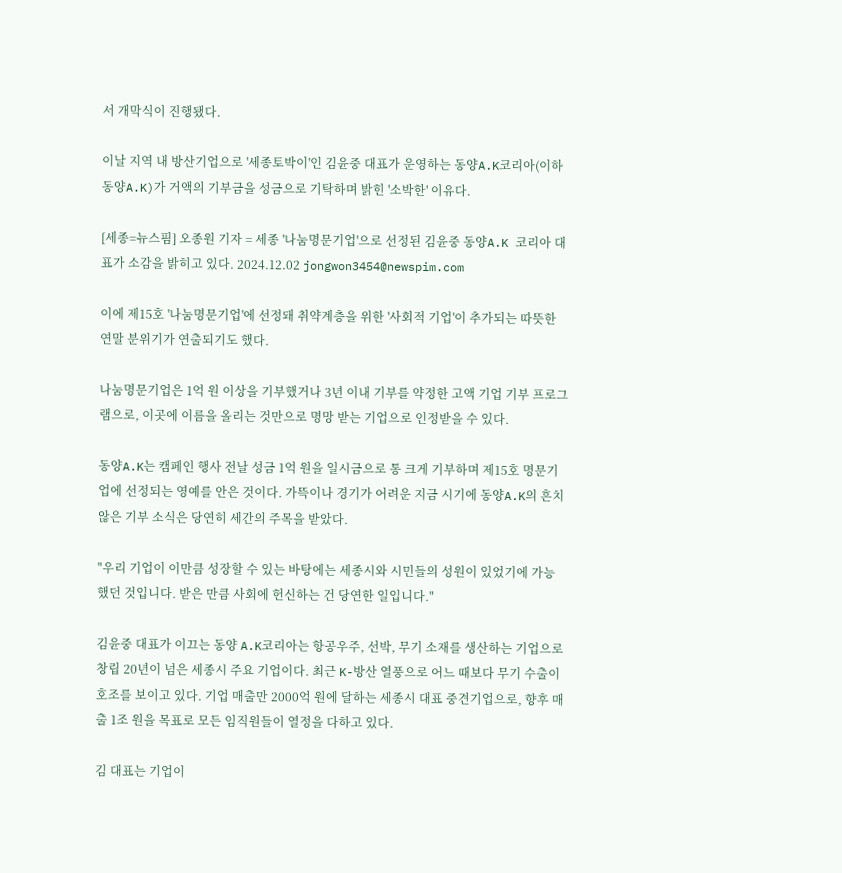서 개막식이 진행됐다.

이날 지역 내 방산기업으로 '세종토박이'인 김윤중 대표가 운영하는 동양A.K코리아(이하 동양A.K)가 거액의 기부금을 성금으로 기탁하며 밝힌 '소박한' 이유다.

[세종=뉴스핌] 오종원 기자 = 세종 '나눔명문기업'으로 선정된 김윤중 동양A.K 코리아 대표가 소감을 밝히고 있다. 2024.12.02 jongwon3454@newspim.com

이에 제15호 '나눔명문기업'에 선정돼 취약계층을 위한 '사회적 기업'이 추가되는 따뜻한 연말 분위기가 연출되기도 했다.

나눔명문기업은 1억 원 이상을 기부했거나 3년 이내 기부를 약정한 고액 기업 기부 프로그램으로, 이곳에 이름을 올리는 것만으로 명망 받는 기업으로 인정받을 수 있다.

동양A.K는 캠페인 행사 전날 성금 1억 원을 일시금으로 통 크게 기부하며 제15호 명문기업에 선정되는 영예를 안은 것이다. 가뜩이나 경기가 어려운 지금 시기에 동양A.K의 흔치 않은 기부 소식은 당연히 세간의 주목을 받았다.

"우리 기업이 이만큼 성장할 수 있는 바탕에는 세종시와 시민들의 성원이 있었기에 가능했던 것입니다. 받은 만큼 사회에 헌신하는 건 당연한 일입니다."

김윤중 대표가 이끄는 동양 A.K코리아는 항공우주, 선박, 무기 소재를 생산하는 기업으로 창립 20년이 넘은 세종시 주요 기업이다. 최근 K-방산 열풍으로 어느 때보다 무기 수출이 호조를 보이고 있다. 기업 매출만 2000억 원에 달하는 세종시 대표 중견기업으로, 향후 매출 1조 원을 목표로 모든 임직원들이 열정을 다하고 있다.

김 대표는 기업이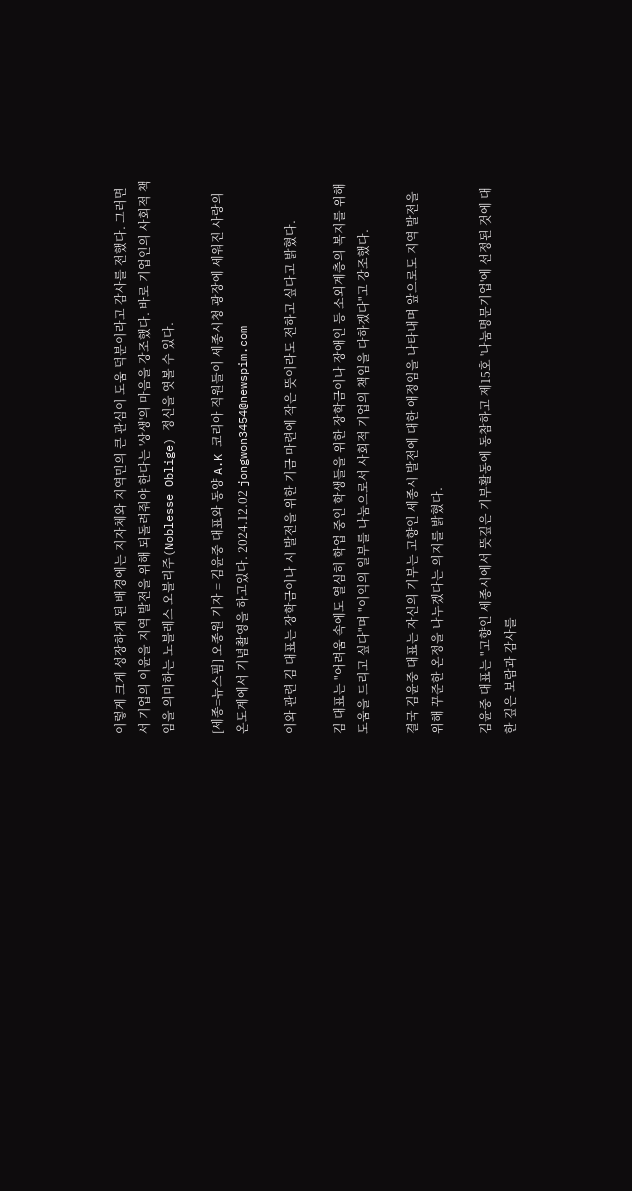이렇게 크게 성장하게 된 배경에는 지자체와 지역민의 큰 관심이 도움 덕분이라고 감사를 전했다. 그러면서 기업의 이윤을 지역 발전을 위해 되돌려줘야 한다는 '상생'의 마음을 강조했다. 바로 기업인의 사회적 책임을 의미하는 노블레스 오블리주(Noblesse Oblige) 정신을 엿볼 수 있다.

[세종=뉴스핌] 오종원 기자 = 김윤중 대표와 동양 A.K 코리아 직원들이 세종시청 광장에 세워진 사랑의 온도계에서 기념촬영을 하고있다. 2024.12.02 jongwon3454@newspim.com

이와 관련 김 대표는 장학금이나 시 발전을 위한 기금 마련에 작은 뜻이라도 전하고 싶다고 밝혔다.

김 대표는 "어려움 속에도 열심히 학업 중인 학생들을 위한 장학금이나 장애인 등 소외계층의 복지를 위해 도움을 드리고 싶다"며 "이익의 일부를 나눔으로서 사회적 기업의 책임을 다하겠다"고 강조했다.

결국 김윤중 대표는 자신의 기부는 고향인 세종시 발전에 대한 애정임을 나타내며 앞으로도 지역 발전을 위해 꾸준한 온정을 나누겠다는 의지를 밝혔다.

김윤중 대표는 "고향인 세종시에서 뜻깊은 기부활동에 동참하고 제15호 '나눔명문기업'에 선정된 것에 대한 깊은 보람과 감사를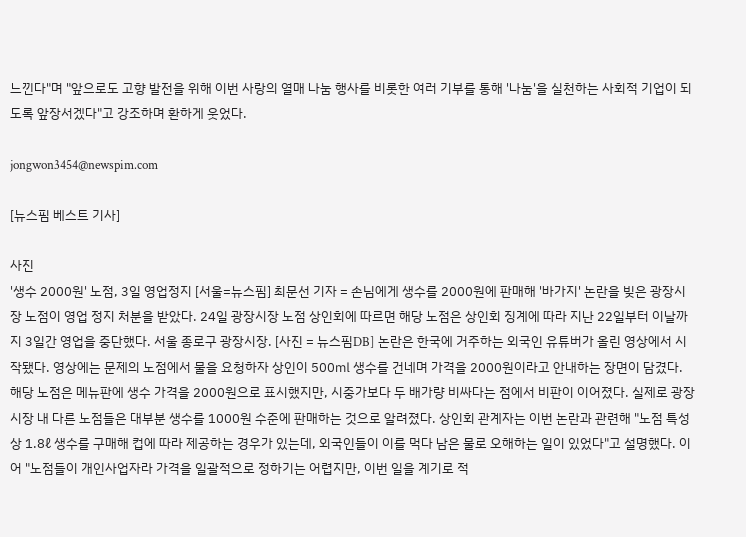느낀다"며 "앞으로도 고향 발전을 위해 이번 사랑의 열매 나눔 행사를 비롯한 여러 기부를 통해 '나눔'을 실천하는 사회적 기업이 되도록 앞장서겠다"고 강조하며 환하게 웃었다.

jongwon3454@newspim.com

[뉴스핌 베스트 기사]

사진
'생수 2000원' 노점, 3일 영업정지 [서울=뉴스핌] 최문선 기자 = 손님에게 생수를 2000원에 판매해 '바가지' 논란을 빚은 광장시장 노점이 영업 정지 처분을 받았다. 24일 광장시장 노점 상인회에 따르면 해당 노점은 상인회 징계에 따라 지난 22일부터 이날까지 3일간 영업을 중단했다. 서울 종로구 광장시장. [사진 = 뉴스핌DB] 논란은 한국에 거주하는 외국인 유튜버가 올린 영상에서 시작됐다. 영상에는 문제의 노점에서 물을 요청하자 상인이 500㎖ 생수를 건네며 가격을 2000원이라고 안내하는 장면이 담겼다. 해당 노점은 메뉴판에 생수 가격을 2000원으로 표시했지만, 시중가보다 두 배가량 비싸다는 점에서 비판이 이어졌다. 실제로 광장시장 내 다른 노점들은 대부분 생수를 1000원 수준에 판매하는 것으로 알려졌다. 상인회 관계자는 이번 논란과 관련해 "노점 특성상 1.8ℓ 생수를 구매해 컵에 따라 제공하는 경우가 있는데, 외국인들이 이를 먹다 남은 물로 오해하는 일이 있었다"고 설명했다. 이어 "노점들이 개인사업자라 가격을 일괄적으로 정하기는 어렵지만, 이번 일을 계기로 적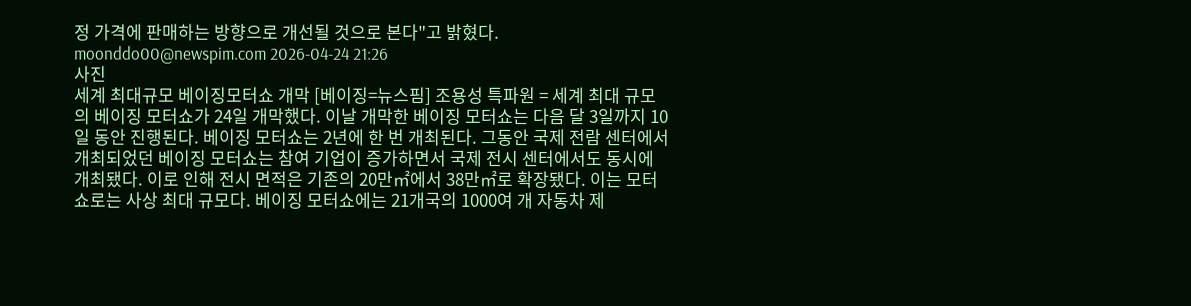정 가격에 판매하는 방향으로 개선될 것으로 본다"고 밝혔다. moonddo00@newspim.com 2026-04-24 21:26
사진
세계 최대규모 베이징모터쇼 개막 [베이징=뉴스핌] 조용성 특파원 = 세계 최대 규모의 베이징 모터쇼가 24일 개막했다. 이날 개막한 베이징 모터쇼는 다음 달 3일까지 10일 동안 진행된다. 베이징 모터쇼는 2년에 한 번 개최된다. 그동안 국제 전람 센터에서 개최되었던 베이징 모터쇼는 참여 기업이 증가하면서 국제 전시 센터에서도 동시에 개최됐다. 이로 인해 전시 면적은 기존의 20만㎡에서 38만㎡로 확장됐다. 이는 모터쇼로는 사상 최대 규모다. 베이징 모터쇼에는 21개국의 1000여 개 자동차 제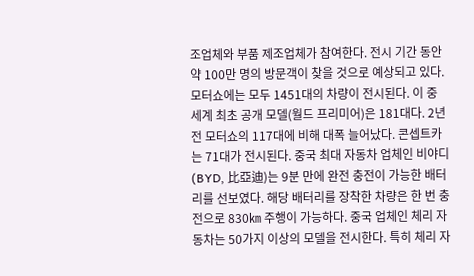조업체와 부품 제조업체가 참여한다. 전시 기간 동안 약 100만 명의 방문객이 찾을 것으로 예상되고 있다. 모터쇼에는 모두 1451대의 차량이 전시된다. 이 중 세계 최초 공개 모델(월드 프리미어)은 181대다. 2년 전 모터쇼의 117대에 비해 대폭 늘어났다. 콘셉트카는 71대가 전시된다. 중국 최대 자동차 업체인 비야디(BYD, 比亞迪)는 9분 만에 완전 충전이 가능한 배터리를 선보였다. 해당 배터리를 장착한 차량은 한 번 충전으로 830㎞ 주행이 가능하다. 중국 업체인 체리 자동차는 50가지 이상의 모델을 전시한다. 특히 체리 자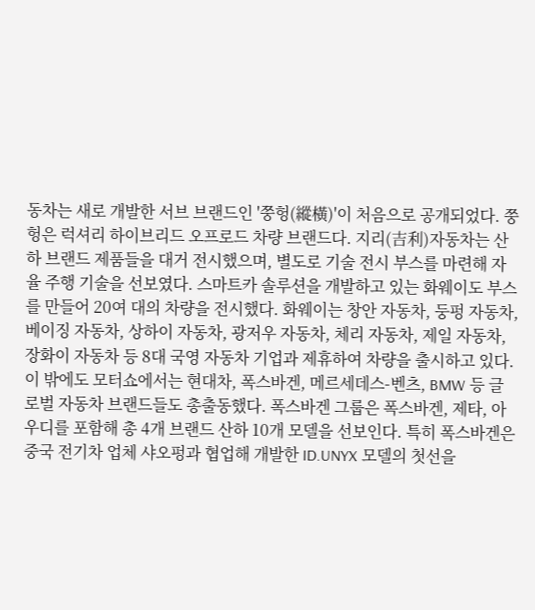동차는 새로 개발한 서브 브랜드인 '쭝헝(縱橫)'이 처음으로 공개되었다. 쭝헝은 럭셔리 하이브리드 오프로드 차량 브랜드다. 지리(吉利)자동차는 산하 브랜드 제품들을 대거 전시했으며, 별도로 기술 전시 부스를 마련해 자율 주행 기술을 선보였다. 스마트카 솔루션을 개발하고 있는 화웨이도 부스를 만들어 20여 대의 차량을 전시했다. 화웨이는 창안 자동차, 둥펑 자동차, 베이징 자동차, 상하이 자동차, 광저우 자동차, 체리 자동차, 제일 자동차, 장화이 자동차 등 8대 국영 자동차 기업과 제휴하여 차량을 출시하고 있다. 이 밖에도 모터쇼에서는 현대차, 폭스바겐, 메르세데스-벤츠, BMW 등 글로벌 자동차 브랜드들도 총출동했다. 폭스바겐 그룹은 폭스바겐, 제타, 아우디를 포함해 총 4개 브랜드 산하 10개 모델을 선보인다. 특히 폭스바겐은 중국 전기차 업체 샤오펑과 협업해 개발한 ID.UNYX 모델의 첫선을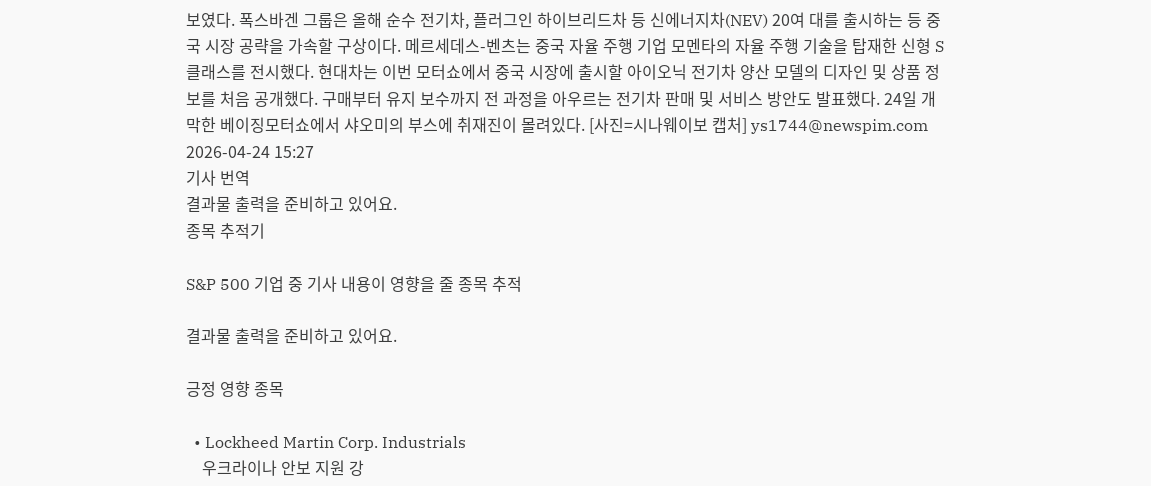보였다. 폭스바겐 그룹은 올해 순수 전기차, 플러그인 하이브리드차 등 신에너지차(NEV) 20여 대를 출시하는 등 중국 시장 공략을 가속할 구상이다. 메르세데스-벤츠는 중국 자율 주행 기업 모멘타의 자율 주행 기술을 탑재한 신형 S클래스를 전시했다. 현대차는 이번 모터쇼에서 중국 시장에 출시할 아이오닉 전기차 양산 모델의 디자인 및 상품 정보를 처음 공개했다. 구매부터 유지 보수까지 전 과정을 아우르는 전기차 판매 및 서비스 방안도 발표했다. 24일 개막한 베이징모터쇼에서 샤오미의 부스에 취재진이 몰려있다. [사진=시나웨이보 캡처] ys1744@newspim.com 2026-04-24 15:27
기사 번역
결과물 출력을 준비하고 있어요.
종목 추적기

S&P 500 기업 중 기사 내용이 영향을 줄 종목 추적

결과물 출력을 준비하고 있어요.

긍정 영향 종목

  • Lockheed Martin Corp. Industrials
    우크라이나 안보 지원 강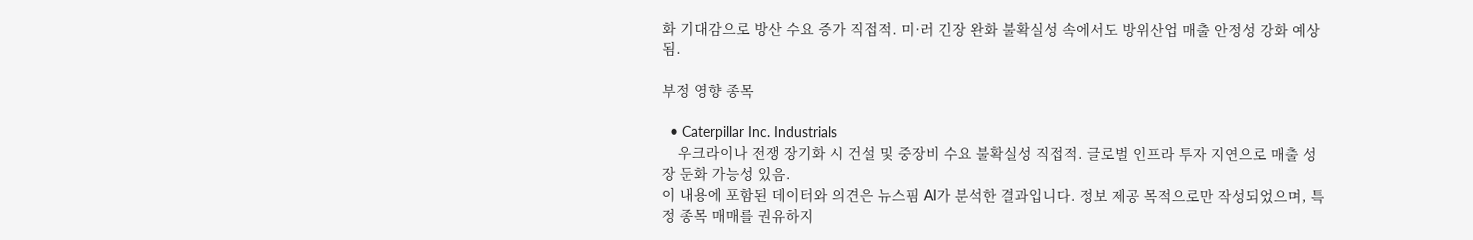화 기대감으로 방산 수요 증가 직접적. 미·러 긴장 완화 불확실성 속에서도 방위산업 매출 안정성 강화 예상됨.

부정 영향 종목

  • Caterpillar Inc. Industrials
    우크라이나 전쟁 장기화 시 건설 및 중장비 수요 불확실성 직접적. 글로벌 인프라 투자 지연으로 매출 성장 둔화 가능성 있음.
이 내용에 포함된 데이터와 의견은 뉴스핌 AI가 분석한 결과입니다. 정보 제공 목적으로만 작성되었으며, 특정 종목 매매를 권유하지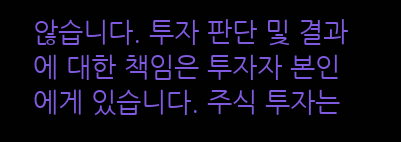않습니다. 투자 판단 및 결과에 대한 책임은 투자자 본인에게 있습니다. 주식 투자는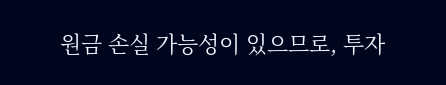원금 손실 가능성이 있으므로, 투자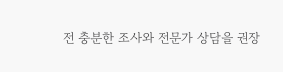전 충분한 조사와 전문가 상담을 권장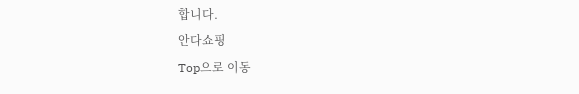합니다.
안다쇼핑
Top으로 이동